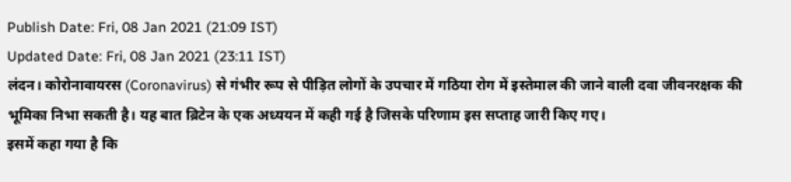Publish Date: Fri, 08 Jan 2021 (21:09 IST)
Updated Date: Fri, 08 Jan 2021 (23:11 IST)
लंदन। कोरोनावायरस (Coronavirus) से गंभीर रूप से पीड़ित लोगों के उपचार में गठिया रोग में इस्तेमाल की जाने वाली दवा जीवनरक्षक की भूमिका निभा सकती है। यह बात ब्रिटेन के एक अध्ययन में कही गई है जिसके परिणाम इस सप्ताह जारी किए गए।
इसमें कहा गया है कि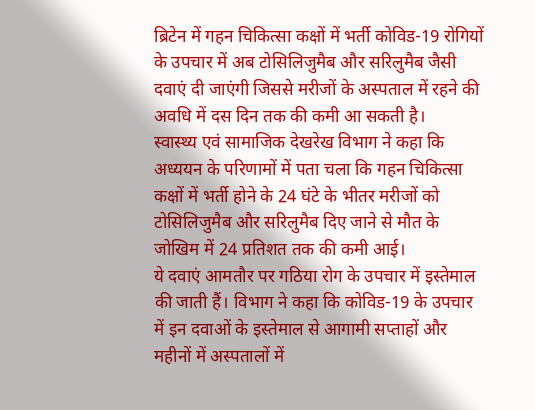ब्रिटेन में गहन चिकित्सा कक्षों में भर्ती कोविड-19 रोगियों के उपचार में अब टोसिलिजुमैब और सरिलुमैब जैसी दवाएं दी जाएंगी जिससे मरीजों के अस्पताल में रहने की अवधि में दस दिन तक की कमी आ सकती है।
स्वास्थ्य एवं सामाजिक देखरेख विभाग ने कहा कि अध्ययन के परिणामों में पता चला कि गहन चिकित्सा कक्षों में भर्ती होने के 24 घंटे के भीतर मरीजों को टोसिलिजुमैब और सरिलुमैब दिए जाने से मौत के जोखिम में 24 प्रतिशत तक की कमी आई।
ये दवाएं आमतौर पर गठिया रोग के उपचार में इस्तेमाल की जाती हैं। विभाग ने कहा कि कोविड-19 के उपचार में इन दवाओं के इस्तेमाल से आगामी सप्ताहों और महीनों में अस्पतालों में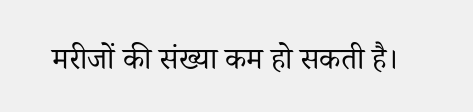मरीजों की संख्या कम हो सकती है।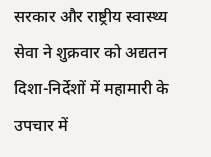सरकार और राष्ट्रीय स्वास्थ्य सेवा ने शुक्रवार को अद्यतन दिशा-निर्देशों में महामारी के उपचार में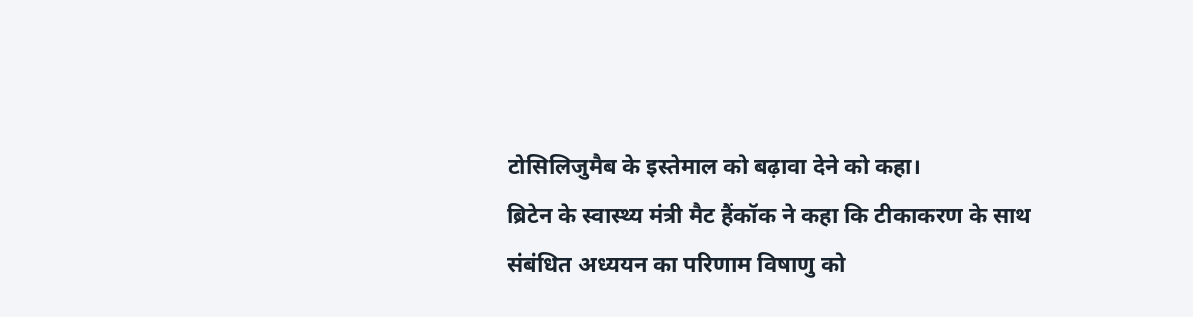टोसिलिजुमैब के इस्तेमाल को बढ़ावा देने को कहा।
ब्रिटेन के स्वास्थ्य मंत्री मैट हैंकॉक ने कहा कि टीकाकरण के साथ संबंधित अध्ययन का परिणाम विषाणु को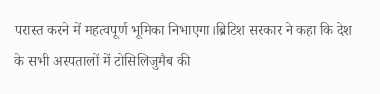परास्त करने में महत्वपूर्ण भूमिका निभाएगा।ब्रिटिश सरकार ने कहा कि देश के सभी अस्पतालों में टोसिलिजुमैब की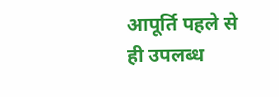आपूर्ति पहले से ही उपलब्ध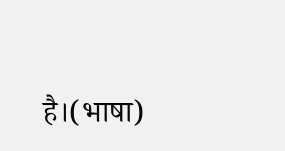है।(भाषा)